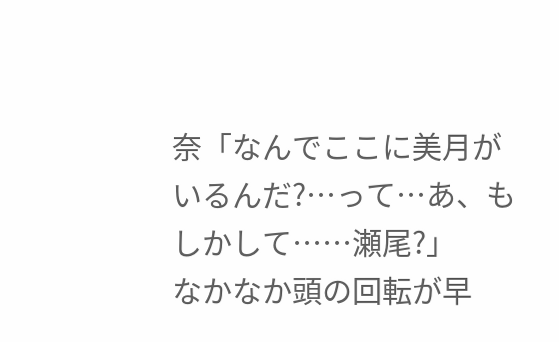奈「なんでここに美月がいるんだ?…って…あ、もしかして……瀬尾?」
なかなか頭の回転が早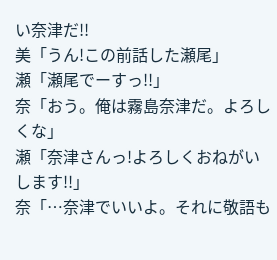い奈津だ!!
美「うん!この前話した瀬尾」
瀬「瀬尾でーすっ!!」
奈「おう。俺は霧島奈津だ。よろしくな」
瀬「奈津さんっ!よろしくおねがいします!!」
奈「…奈津でいいよ。それに敬語も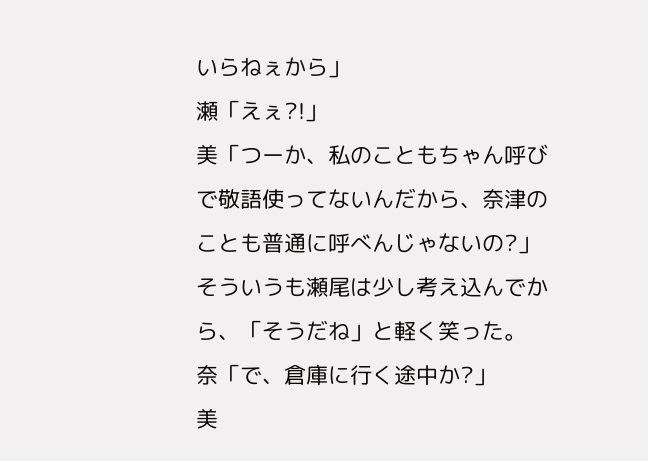いらねぇから」
瀬「えぇ?!」
美「つーか、私のこともちゃん呼びで敬語使ってないんだから、奈津のことも普通に呼べんじゃないの?」
そういうも瀬尾は少し考え込んでから、「そうだね」と軽く笑った。
奈「で、倉庫に行く途中か?」
美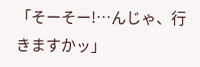「そーそー!…んじゃ、行きますかッ」